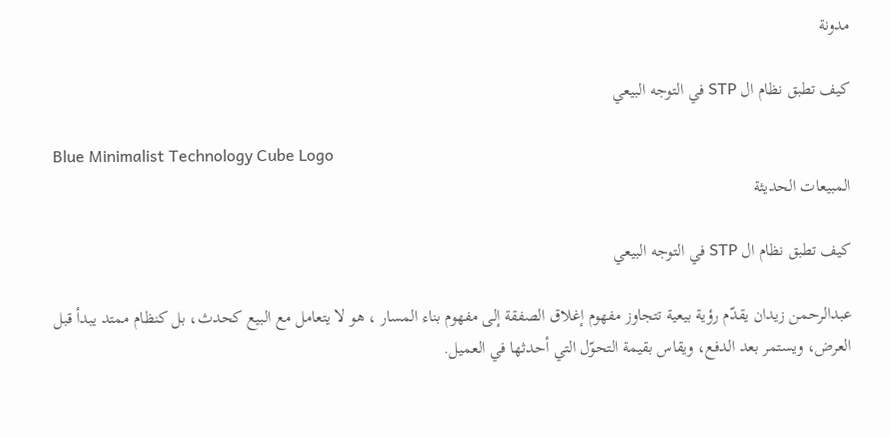مدونة

كيف تطبق نظام ال STP في التوجه البيعي

Blue Minimalist Technology Cube Logo
المبيعات الحديثة

كيف تطبق نظام ال STP في التوجه البيعي

عبدالرحمن زيدان يقدّم رؤية بيعية تتجاوز مفهوم إغلاق الصفقة إلى مفهوم بناء المسار ، هو لا يتعامل مع البيع كحدث، بل كنظام ممتد يبدأ قبل العرض، ويستمر بعد الدفع، ويقاس بقيمة التحوّل التي أحدثها في العميل.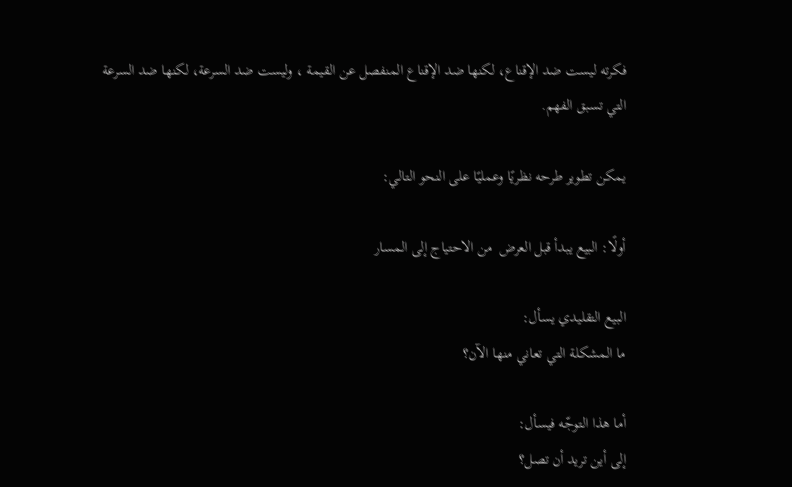فكرته ليست ضد الإقناع، لكنها ضد الإقناع المنفصل عن القيمة ، وليست ضد السرعة، لكنها ضد السرعة التي تسبق الفهم.

يمكن تطوير طرحه نظريًا وعمليًا على النحو التالي:

أولًا: البيع يبدأ قبل العرض  من الاحتياج إلى المسار

البيع التقليدي يسأل:
ما المشكلة التي تعاني منها الآن؟

أما هذا التوجّه فيسأل:
إلى أين تريد أن تصل؟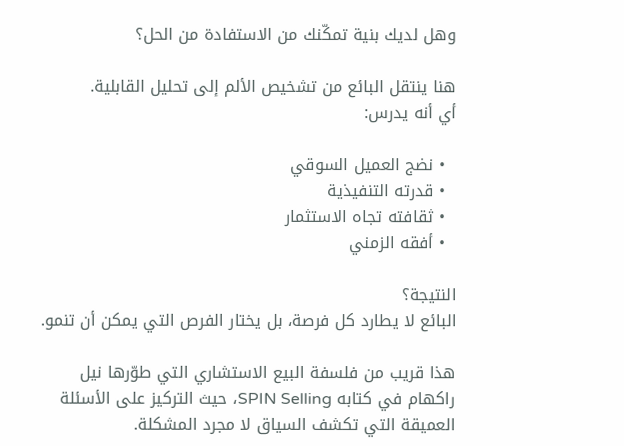وهل لديك بنية تمكّنك من الاستفادة من الحل؟

هنا ينتقل البائع من تشخيص الألم إلى تحليل القابلية.
أي أنه يدرس:

  • نضج العميل السوقي
  • قدرته التنفيذية
  • ثقافته تجاه الاستثمار
  • أفقه الزمني

النتيجة؟
البائع لا يطارد كل فرصة، بل يختار الفرص التي يمكن أن تنمو.

هذا قريب من فلسفة البيع الاستشاري التي طوّرها نيل راكهام في كتابه SPIN Selling، حيث التركيز على الأسئلة العميقة التي تكشف السياق لا مجرد المشكلة.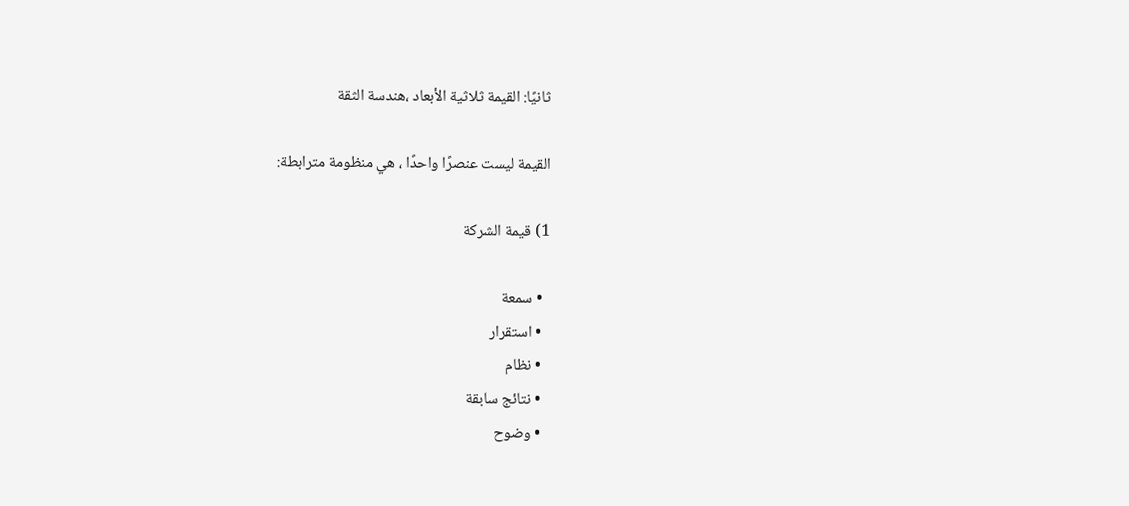ثانيًا: القيمة ثلاثية الأبعاد ،هندسة الثقة

القيمة ليست عنصرًا واحدًا ، هي منظومة مترابطة:

1) قيمة الشركة

  • سمعة
  • استقرار
  • نظام
  • نتائج سابقة
  • وضوح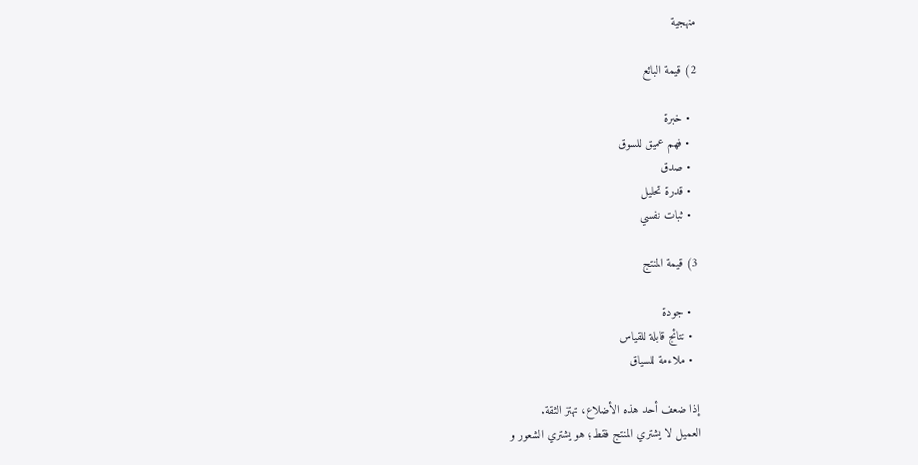منهجية

2) قيمة البائع

  • خبرة
  • فهم عميق للسوق
  • صدق
  • قدرة تحليل
  • ثبات نفسي

3) قيمة المنتج

  • جودة
  • نتائج قابلة للقياس
  • ملاءمة للسياق

إذا ضعف أحد هذه الأضلاع، تهتز الثقة.
العميل لا يشتري المنتج فقط؛ هو يشتري الشعور و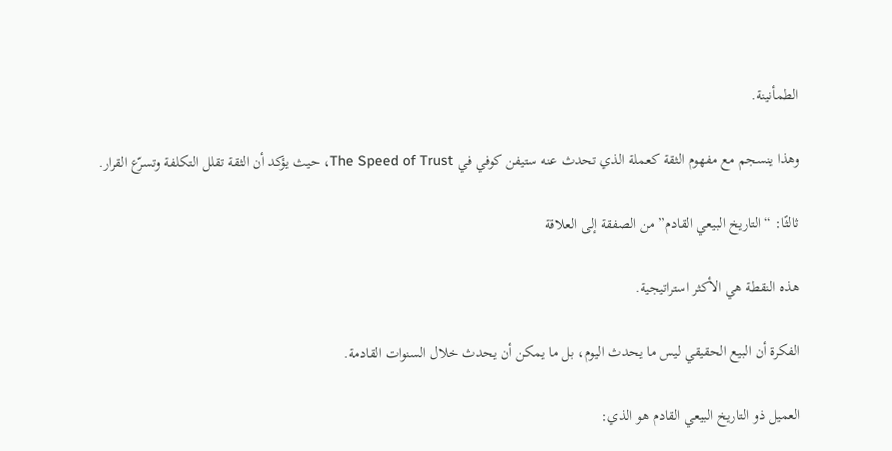الطمأنينة.

وهذا ينسجم مع مفهوم الثقة كعملة الذي تحدث عنه ستيفن كوفي في The Speed of Trust، حيث يؤكد أن الثقة تقلل التكلفة وتسرّع القرار.

ثالثًا: “التاريخ البيعي القادم” من الصفقة إلى العلاقة

هذه النقطة هي الأكثر استراتيجية.

الفكرة أن البيع الحقيقي ليس ما يحدث اليوم، بل ما يمكن أن يحدث خلال السنوات القادمة.

العميل ذو التاريخ البيعي القادم هو الذي: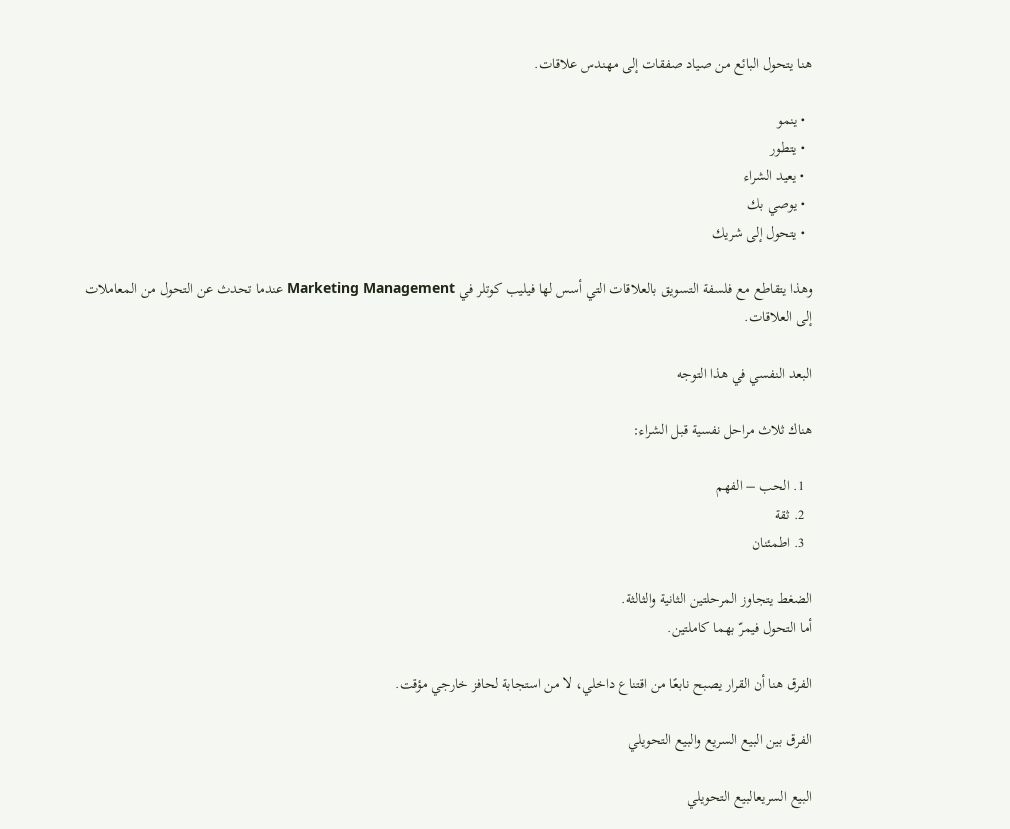هنا يتحول البائع من صياد صفقات إلى مهندس علاقات.

  • ينمو
  • يتطور
  • يعيد الشراء
  • يوصي بك
  • يتحول إلى شريك

وهذا يتقاطع مع فلسفة التسويق بالعلاقات التي أسس لها فيليب كوتلر في Marketing Management عندما تحدث عن التحول من المعاملات إلى العلاقات.

البعد النفسي في هذا التوجه

هناك ثلاث مراحل نفسية قبل الشراء:

  1. الحب – الفهم
  2. ثقة
  3. اطمئنان

الضغط يتجاوز المرحلتين الثانية والثالثة.
أما التحول فيمرّ بهما كاملتين.

الفرق هنا أن القرار يصبح نابعًا من اقتناع داخلي، لا من استجابة لحافز خارجي مؤقت.

الفرق بين البيع السريع والبيع التحويلي

البيع السريعالبيع التحويلي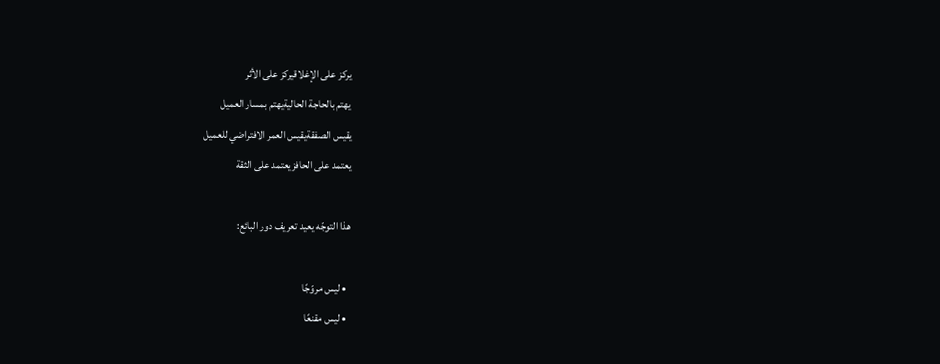يركز على الإغلاقيركز على الأثر
يهتم بالحاجة الحاليةيهتم بمسار العميل
يقيس الصفقةيقيس العمر الافتراضي للعميل
يعتمد على الحافزيعتمد على الثقة

هذا التوجّه يعيد تعريف دور البائع:

  • ليس مروّجًا
  • ليس مقنعًا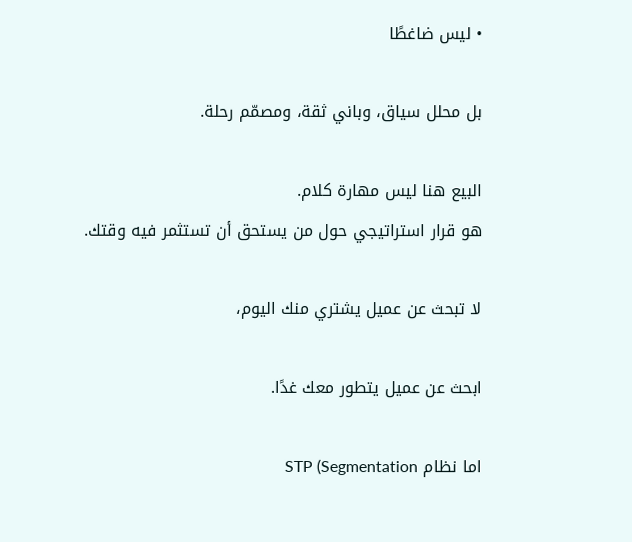• ليس ضاغطًا

بل محلل سياق، وباني ثقة، ومصمّم رحلة.

البيع هنا ليس مهارة كلام.
هو قرار استراتيجي حول من يستحق أن تستثمر فيه وقتك.

لا تبحث عن عميل يشتري منك اليوم،

ابحث عن عميل يتطور معك غدًا.

اما نظام STP (Segmentation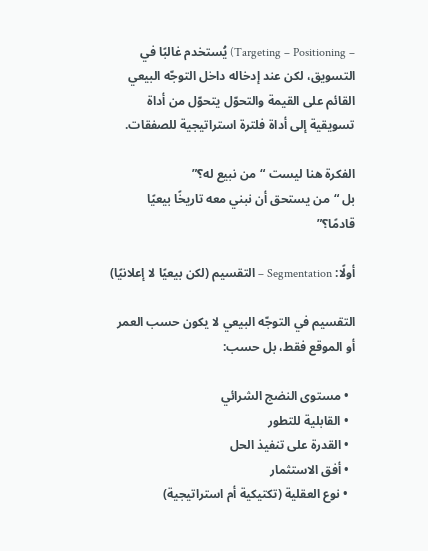– Targeting – Positioning) يُستخدم غالبًا في التسويق، لكن عند إدخاله داخل التوجّه البيعي القائم على القيمة والتحوّل يتحوّل من أداة تسويقية إلى أداة فلترة استراتيجية للصفقات.

الفكرة هنا ليست “من نبيع له؟”
بل “من يستحق أن نبني معه تاريخًا بيعيًا قادمًا؟”

أولًا: Segmentation – التقسيم (لكن بيعيًا لا إعلانيًا)

التقسيم في التوجّه البيعي لا يكون حسب العمر أو الموقع فقط، بل حسب:

  • مستوى النضج الشرائي
  • القابلية للتطور
  • القدرة على تنفيذ الحل
  • أفق الاستثمار
  • نوع العقلية (تكتيكية أم استراتيجية)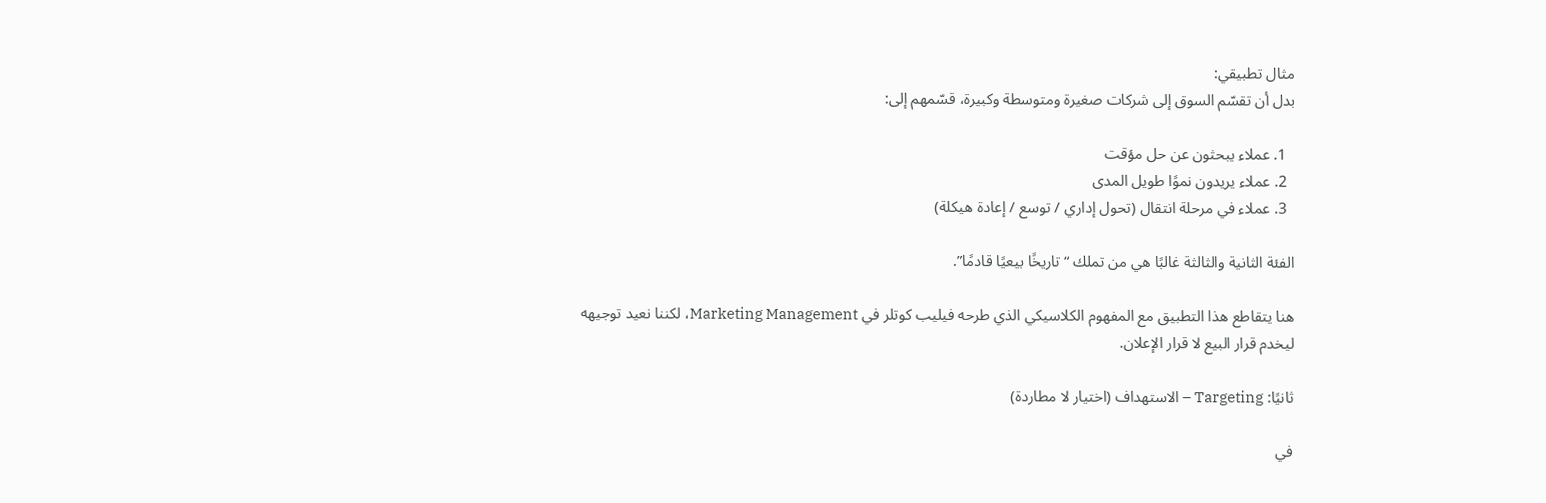مثال تطبيقي:
بدل أن تقسّم السوق إلى شركات صغيرة ومتوسطة وكبيرة، قسّمهم إلى:

  1. عملاء يبحثون عن حل مؤقت
  2. عملاء يريدون نموًا طويل المدى
  3. عملاء في مرحلة انتقال (تحول إداري / توسع / إعادة هيكلة)

الفئة الثانية والثالثة غالبًا هي من تملك “تاريخًا بيعيًا قادمًا”.

هنا يتقاطع هذا التطبيق مع المفهوم الكلاسيكي الذي طرحه فيليب كوتلر في Marketing Management، لكننا نعيد توجيهه ليخدم قرار البيع لا قرار الإعلان.

ثانيًا: Targeting – الاستهداف (اختيار لا مطاردة)

في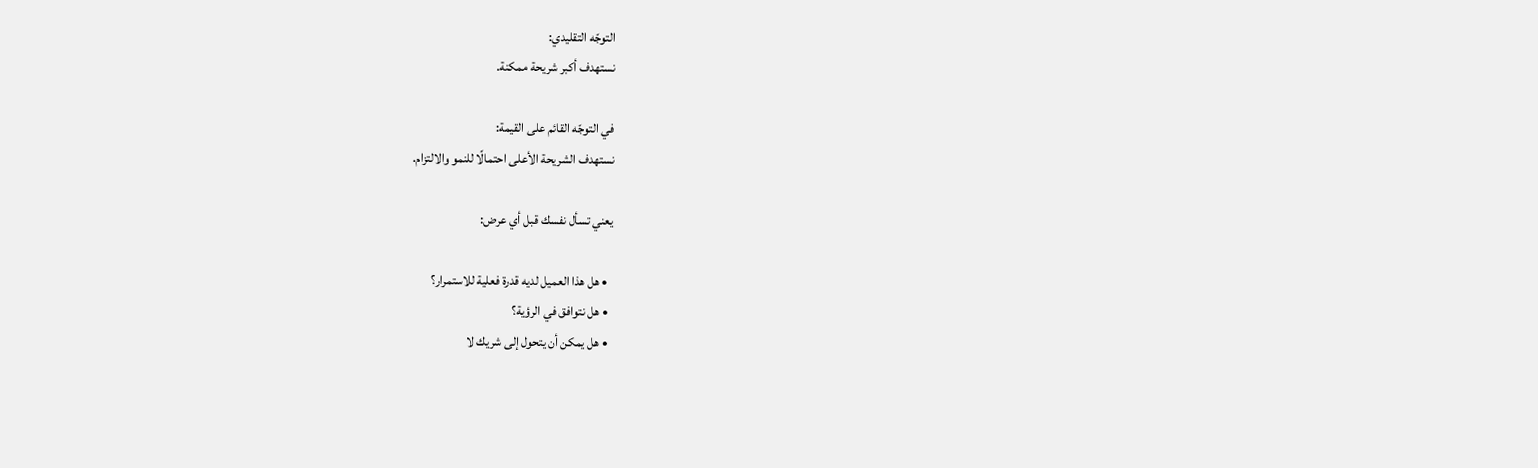التوجّه التقليدي:
نستهدف أكبر شريحة ممكنة.

في التوجّه القائم على القيمة:
نستهدف الشريحة الأعلى احتمالًا للنمو والالتزام.

يعني تسأل نفسك قبل أي عرض:

  • هل هذا العميل لديه قدرة فعلية للاستمرار؟
  • هل نتوافق في الرؤية؟
  • هل يمكن أن يتحول إلى شريك لا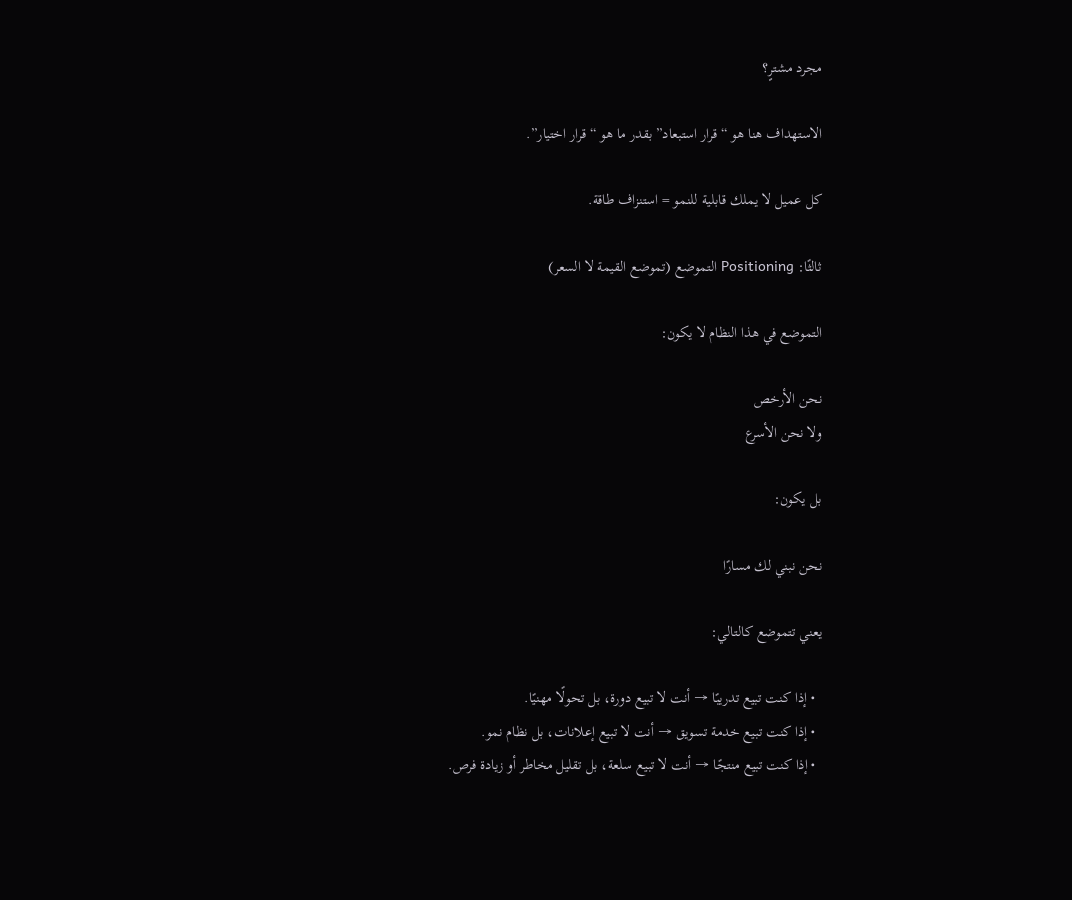مجرد مشترٍ؟

الاستهداف هنا هو “قرار استبعاد” بقدر ما هو “قرار اختيار”.

كل عميل لا يملك قابلية للنمو = استنزاف طاقة.

ثالثًا: Positioning التموضع (تموضع القيمة لا السعر)

التموضع في هذا النظام لا يكون:

نحن الأرخص
ولا نحن الأسرع

بل يكون:

نحن نبني لك مسارًا

يعني تتموضع كالتالي:

  • إذا كنت تبيع تدريبًا → أنت لا تبيع دورة، بل تحولًا مهنيًا.
  • إذا كنت تبيع خدمة تسويق → أنت لا تبيع إعلانات، بل نظام نمو.
  • إذا كنت تبيع منتجًا → أنت لا تبيع سلعة، بل تقليل مخاطر أو زيادة فرص.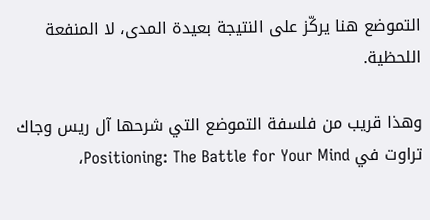التموضع هنا يركّز على النتيجة بعيدة المدى، لا المنفعة اللحظية.

وهذا قريب من فلسفة التموضع التي شرحها آل ريس وجاك تراوت في Positioning: The Battle for Your Mind،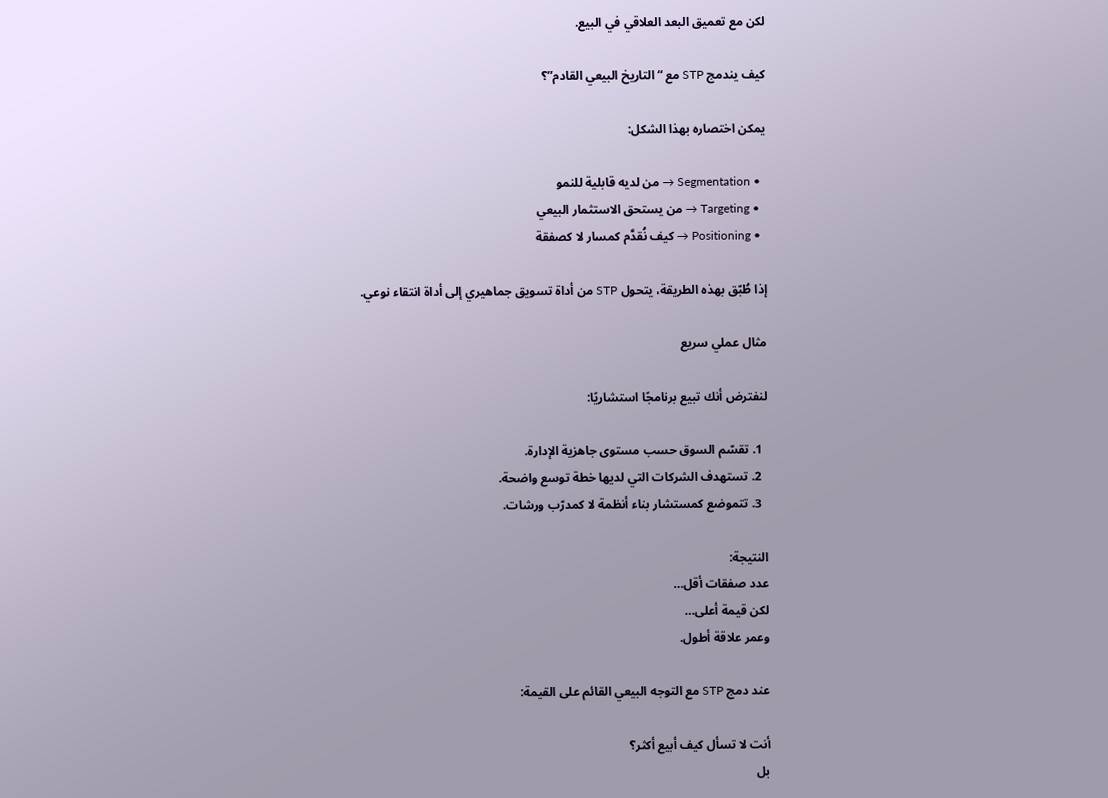لكن مع تعميق البعد العلاقي في البيع.

كيف يندمج STP مع “التاريخ البيعي القادم”؟

يمكن اختصاره بهذا الشكل:

  • Segmentation → من لديه قابلية للنمو
  • Targeting → من يستحق الاستثمار البيعي
  • Positioning → كيف نُقدَّم كمسار لا كصفقة

إذا طُبّق بهذه الطريقة، يتحول STP من أداة تسويق جماهيري إلى أداة انتقاء نوعي.

مثال عملي سريع

لنفترض أنك تبيع برنامجًا استشاريًا:

  1. تقسّم السوق حسب مستوى جاهزية الإدارة.
  2. تستهدف الشركات التي لديها خطة توسع واضحة.
  3. تتموضع كمستشار بناء أنظمة لا كمدرّب ورشات.

النتيجة:
عدد صفقات أقل…
لكن قيمة أعلى…
وعمر علاقة أطول.

عند دمج STP مع التوجه البيعي القائم على القيمة:

أنت لا تسأل كيف أبيع أكثر؟
بل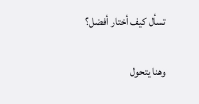تسأل كيف أختار أفضل؟

وهنا يتحول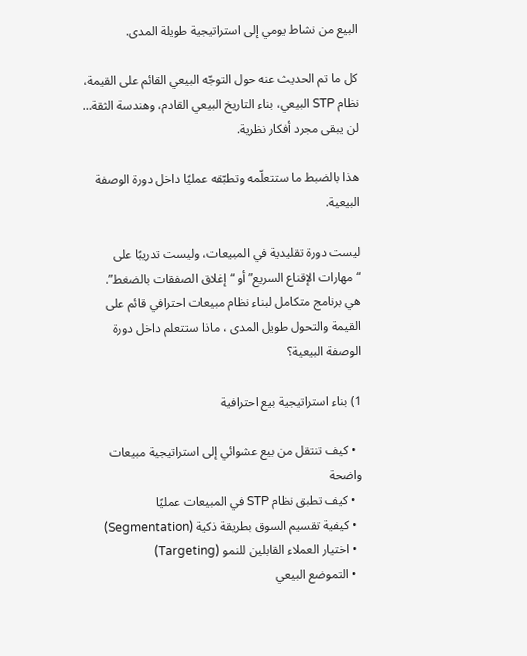البيع من نشاط يومي إلى استراتيجية طويلة المدى.

كل ما تم الحديث عنه حول التوجّه البيعي القائم على القيمة، نظام STP البيعي، بناء التاريخ البيعي القادم، وهندسة الثقة… لن يبقى مجرد أفكار نظرية.

هذا بالضبط ما ستتعلّمه وتطبّقه عمليًا داخل دورة الوصفة البيعية.

ليست دورة تقليدية في المبيعات، وليست تدريبًا على “مهارات الإقناع السريع” أو “إغلاق الصفقات بالضغط”.
هي برنامج متكامل لبناء نظام مبيعات احترافي قائم على القيمة والتحول طويل المدى ، ماذا ستتعلم داخل دورة الوصفة البيعية؟

1) بناء استراتيجية بيع احترافية

  • كيف تنتقل من بيع عشوائي إلى استراتيجية مبيعات واضحة
  • كيف تطبق نظام STP في المبيعات عمليًا
  • كيفية تقسيم السوق بطريقة ذكية (Segmentation)
  • اختيار العملاء القابلين للنمو (Targeting)
  • التموضع البيعي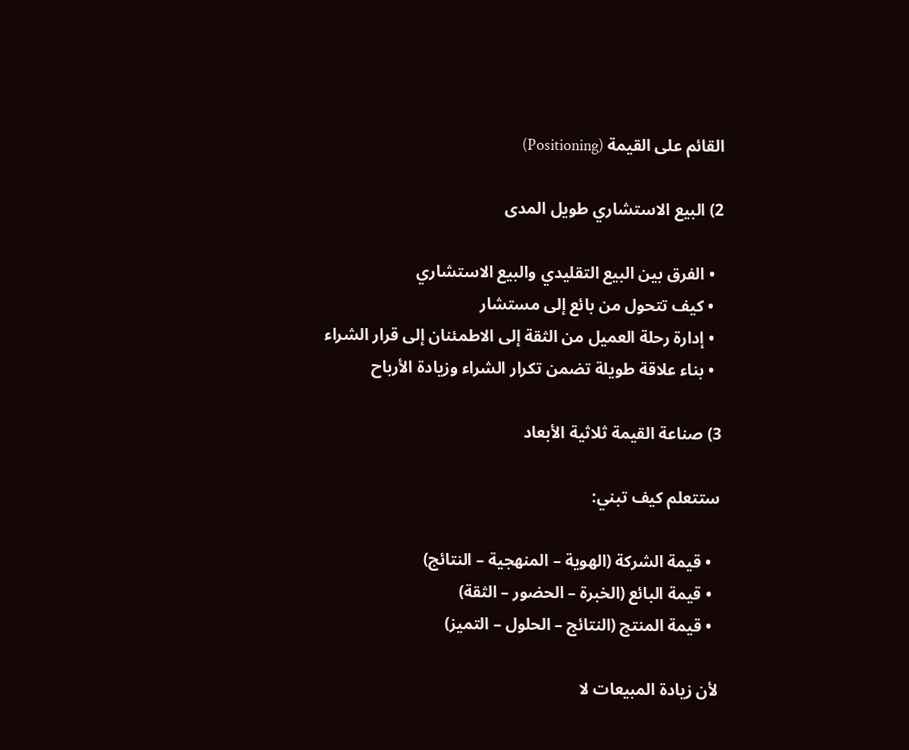القائم على القيمة (Positioning)

2) البيع الاستشاري طويل المدى

  • الفرق بين البيع التقليدي والبيع الاستشاري
  • كيف تتحول من بائع إلى مستشار
  • إدارة رحلة العميل من الثقة إلى الاطمئنان إلى قرار الشراء
  • بناء علاقة طويلة تضمن تكرار الشراء وزيادة الأرباح

3) صناعة القيمة ثلاثية الأبعاد

ستتعلم كيف تبني:

  • قيمة الشركة (الهوية – المنهجية – النتائج)
  • قيمة البائع (الخبرة – الحضور – الثقة)
  • قيمة المنتج (النتائج – الحلول – التميز)

لأن زيادة المبيعات لا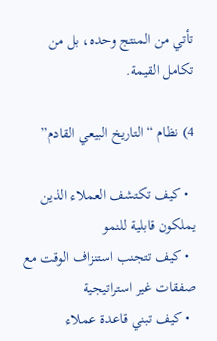تأتي من المنتج وحده، بل من تكامل القيمة.

4) نظام “التاريخ البيعي القادم”

  • كيف تكتشف العملاء الذين يملكون قابلية للنمو
  • كيف تتجنب استنزاف الوقت مع صفقات غير استراتيجية
  • كيف تبني قاعدة عملاء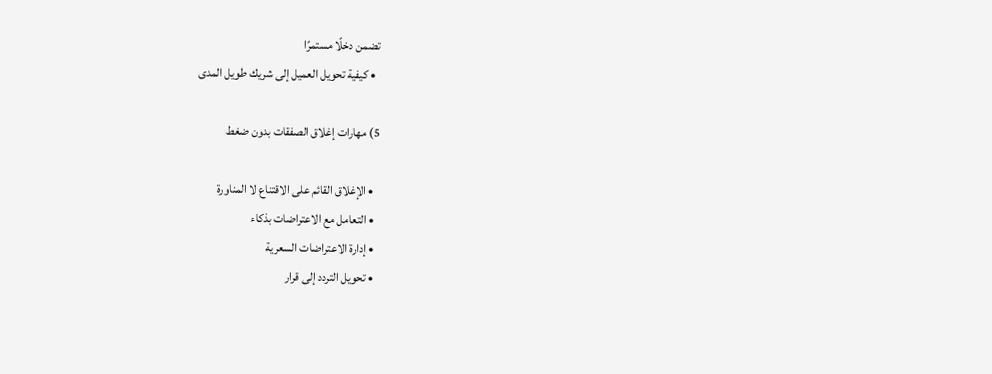تضمن دخلًا مستمرًا
  • كيفية تحويل العميل إلى شريك طويل المدى

5) مهارات إغلاق الصفقات بدون ضغط

  • الإغلاق القائم على الاقتناع لا المناورة
  • التعامل مع الاعتراضات بذكاء
  • إدارة الاعتراضات السعرية
  • تحويل التردد إلى قرار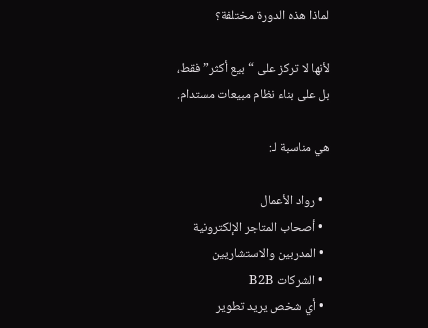لماذا هذه الدورة مختلفة؟

لأنها لا تركز على “بيع أكثر” فقط،
بل على بناء نظام مبيعات مستدام.

هي مناسبة لـ:

  • رواد الأعمال
  • أصحاب المتاجر الإلكترونية
  • المدربين والاستشاريين
  • الشركات B2B
  • أي شخص يريد تطوير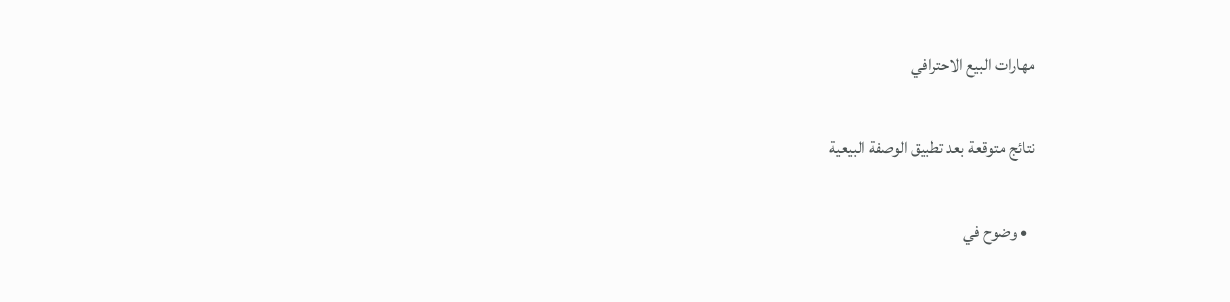مهارات البيع الاحترافي

نتائج متوقعة بعد تطبيق الوصفة البيعية

  • وضوح في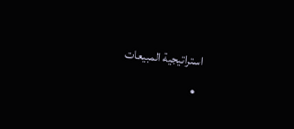استراتيجية المبيعات
  •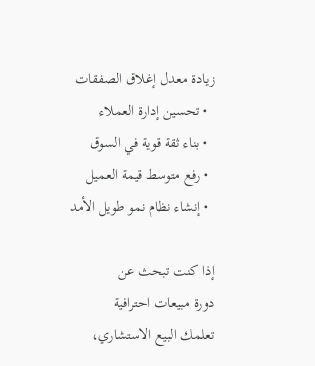زيادة معدل إغلاق الصفقات
  • تحسين إدارة العملاء
  • بناء ثقة قوية في السوق
  • رفع متوسط قيمة العميل
  • إنشاء نظام نمو طويل الأمد

إذا كنت تبحث عن
دورة مبيعات احترافية
تعلمك البيع الاستشاري،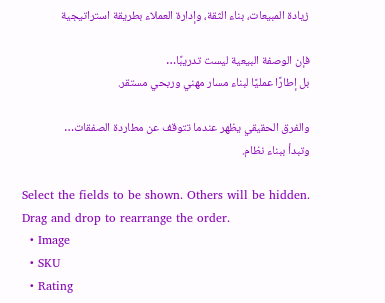زيادة المبيعات، بناء الثقة، وإدارة العملاء بطريقة استراتيجية

فإن الوصفة البيعية ليست تدريبًا…
بل إطارًا عمليًا لبناء مسار مهني وربحي مستقر.

والفرق الحقيقي يظهر عندما تتوقف عن مطاردة الصفقات…
وتبدأ ببناء نظام.

Select the fields to be shown. Others will be hidden. Drag and drop to rearrange the order.
  • Image
  • SKU
  • Rating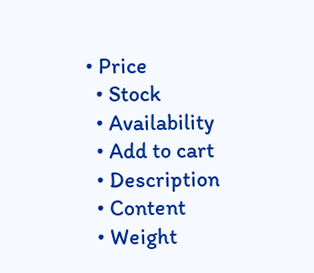• Price
  • Stock
  • Availability
  • Add to cart
  • Description
  • Content
  • Weight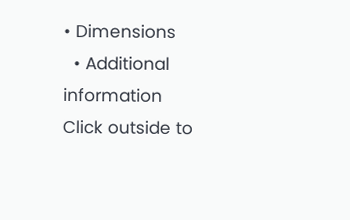• Dimensions
  • Additional information
Click outside to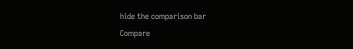hide the comparison bar
Compare